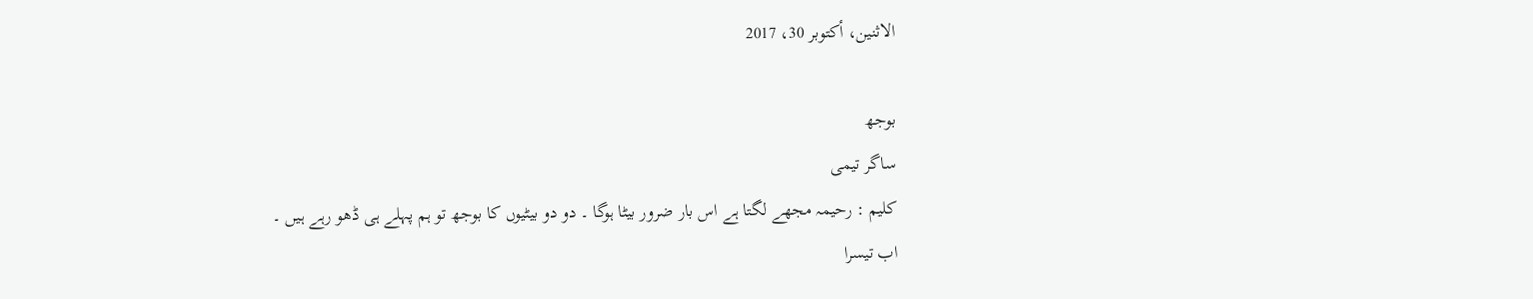الاثنين، أكتوبر 30، 2017

بوجھ
ساگر تیمی
کلیم : رحیمہ مجھے لگتا ہے اس بار ضرور بیٹا ہوگا ۔ دو دو بیٹیوں کا بوجھ تو ہم پہلے ہی ڈھو رہے ہیں ۔ اب تیسرا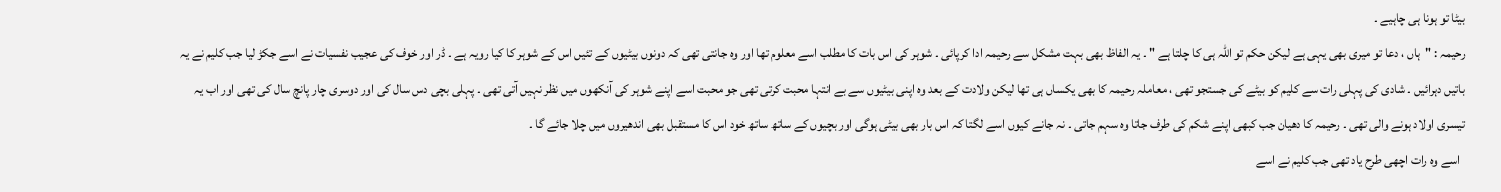بیٹا تو ہونا ہی چاہیے ۔
رحیمہ : "ہاں ، دعا تو میری بھی یہی ہے لیکن حکم تو اللہ ہی کا چلتا ہے " ۔ یہ الفاظ بھی بہت مشکل سے رحیمہ ادا کرپائی ۔ شوہر کی اس بات کا مطلب اسے معلوم تھا اور وہ جانتی تھی کہ دونوں بیٹیوں کے تئیں اس کے شوہر کا کیا رویہ ہے ۔ ڈر اور خوف کی عجیب نفسیات نے اسے جکڑ لیا جب کلیم نے یہ باتیں دہرائیں ۔ شادی کی پہلی رات سے کلیم کو بیٹے کی جستجو تھی ، معاملہ رحیمہ کا بھی یکساں ہی تھا لیکن ولادت کے بعد وہ اپنی بیٹیوں سے بے انتہا محبت کرتی تھی جو محبت اسے اپنے شوہر کی آنکھوں میں نظر نہيں آتی تھی ۔ پہلی بچی دس سال کی اور دوسری چار پانچ سال کی تھی اور اب یہ تیسری اولاد ہونے والی تھی ۔ رحیمہ کا دھیان جب کبھی اپنے شکم کی طرف جاتا وہ سہم جاتی ۔ نہ جانے کیوں اسے لگتا کہ اس بار بھی بیٹی ہوگی اور بچیوں کے ساتھ ساتھ خود اس کا مستقبل بھی اندھیروں میں چلا جائے گا ۔
  اسے وہ رات اچھی طرح یاد تھی جب کلیم نے اسے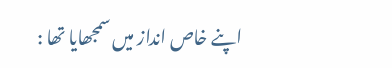اپنے خاص انداز میں سمجھایا تھا :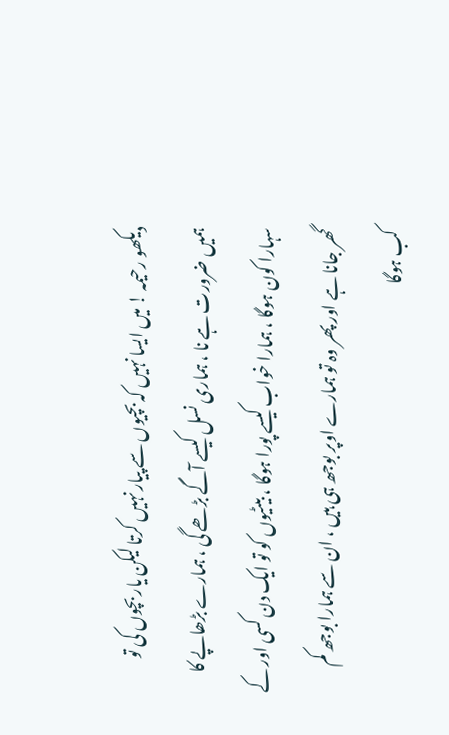دیکھو رحیمہ ! میں ایسا نہیں کہ بچیوں سے پیار نہیں کرتا لیکن یار بچوں کی تو ہمیں ضرورت ہے نا ، ہماری نسل کیسے آگے بڑھے گی ، ہمارے بڑھاپے کا سہارا کون ہوگا ، ہمارا خواب کیسے پورا ہوگا ، بیٹیوں کو تو ایک دن کسی اور کے گھر جانا ہے اور پھر وہ تو ہمارے اوپر بوجھ ہی ہیں ، ان سے ہمارا بوجھ کم کب ہوگا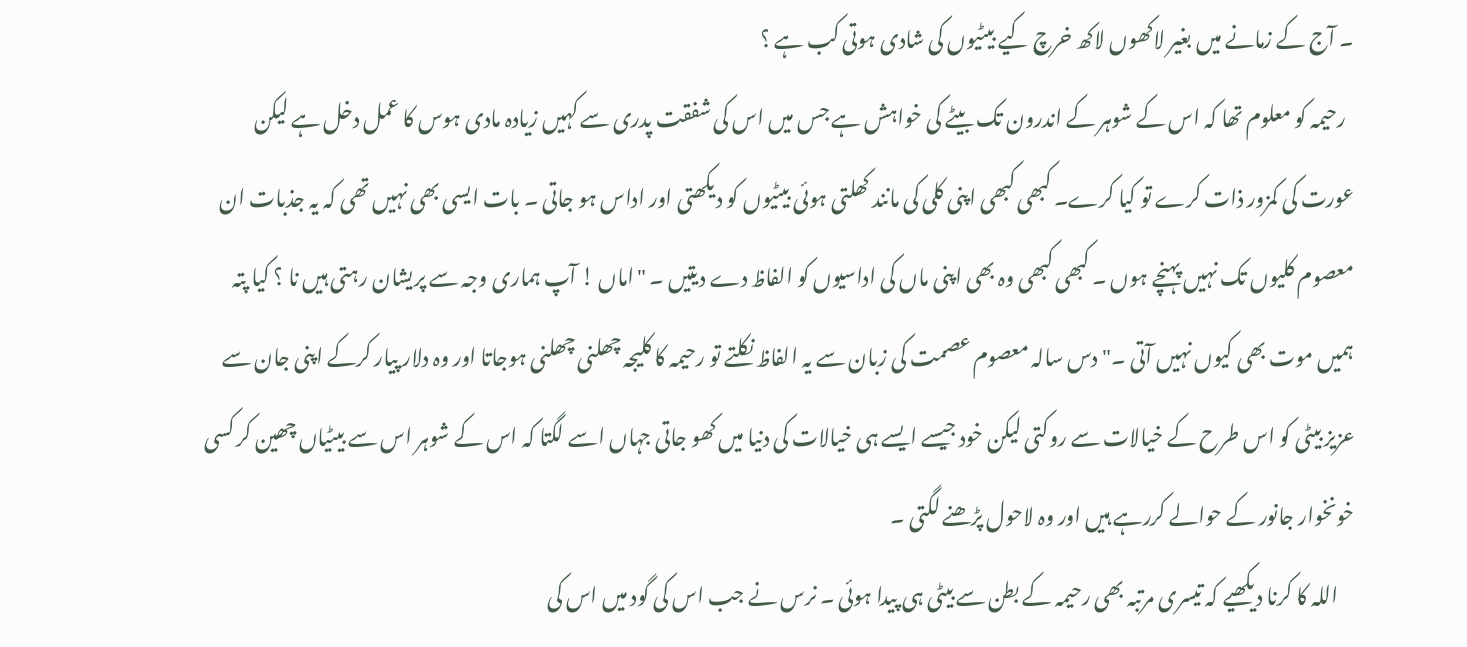۔ آج کے زمانے میں بغیر لاکھوں لاکھ خرچ کیے بیٹیوں کی شادی ہوتی کب ہے ؟
  رحیمہ کو معلوم تھا کہ اس کے شوہر کے اندرون تک بیٹے کی خواہش ہے جس میں اس کی شفقت پدری سے کہیں زيادہ مادی ہوس کا عمل دخل ہے لیکن عورت کی کمزور ذات کرے تو کیا کرے۔ کبھی کبھی اپنی کلی کی مانند کھلتی ہوئی بیٹیوں کو دیکھتی اور اداس ہو جاتی ۔ بات ایسی بھی نہیں تھی کہ یہ جذبات ان معصوم کلیوں تک نہيں پہنچے ہوں ۔ کبھی کبھی وہ بھی اپنی ماں کی اداسیوں کو الفاظ دے دیتیں ۔ "اماں ! آپ ہماری وجہ سے پریشان رہتی ہیں نا ؟ کیا پتہ ہمیں موت بھی کیوں نہیں آتی ۔" دس سالہ معصوم عصمت کی زبان سے یہ الفاظ نکلتے تو رحیمہ کا کلیجہ چھلنی چھلنی ہوجاتا اور وہ دلار پیار کرکے اپنی جان سے عزیز بیٹی کو اس طرح کے خیالات سے روکتی لیکن خود جیسے ایسے ہی خیالات کی دنیا میں کھو جاتی جہاں اسے لگتا کہ اس کے شوہر اس سے بیٹیاں چھین کر کسی خونخوار جانور کے حوالے کررہے ہیں اور وہ لاحول پڑھنے لگتی ۔
    اللہ کا کرنا دیکھیے کہ تیسری مرتبہ بھی رحیمہ کے بطن سے بیٹی ہی پیدا ہوئی ۔ نرس نے جب اس کی گود میں اس کی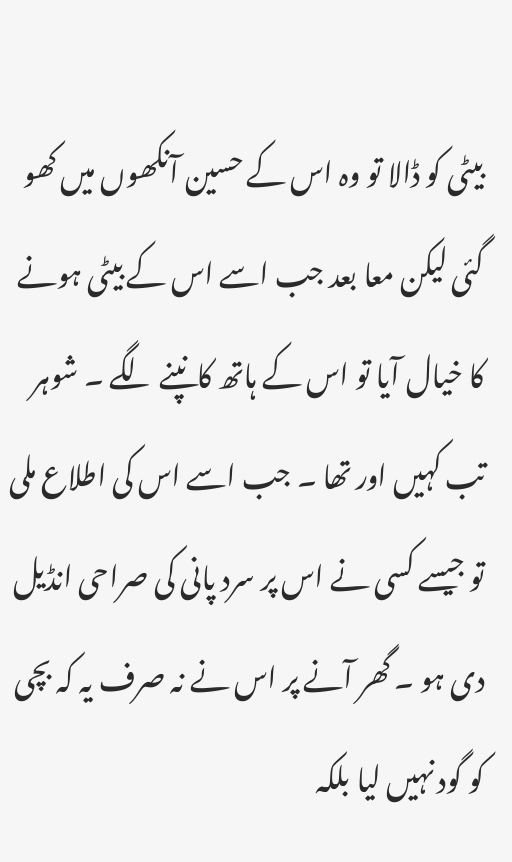بیٹی کو ڈالا تو وہ اس کے حسین آنکھوں میں کھو گئی لیکن معا بعد جب اسے اس کے بیٹی ہونے کا خیال آیا تو اس کے ہاتھ کانپنے لگے ۔ شوہر تب کہیں اور تھا ۔ جب اسے اس کی اطلاع ملی تو جیسے کسی نے اس پر سرد پانی کی صراحی انڈیل دی ہو ۔ گھر آنے پر اس نے نہ صرف یہ کہ بچی کو گود نہيں لیا بلکہ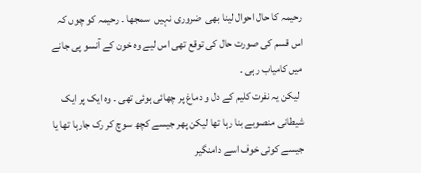رحیمہ کا حال احوال لینا بھی  ضروری نہیں  سمجھا ۔ رحیمہ کو چوں کہ اس قسم کی صورت حال کی توقع تھی اس لیے وہ خون کے آنسو پی جانے میں کامیاب رہی ۔
  لیکن یہ نفرت کلیم کے دل و دماغ پر چھائی ہوئی تھی ۔ وہ ایک پر ایک شیطانی منصوبے بنا رہا تھا لیکن پھر جیسے کچھ سوچ کر رک جارہا تھا یا جیسے کوئی خوف اسے دامنگیر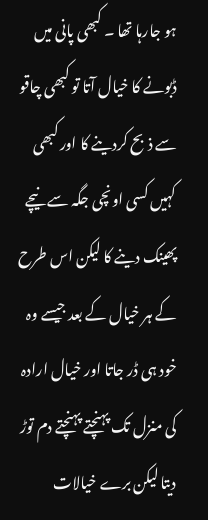ہو جارہا تھا ۔ کبھی پانی میں ڈبونے کا خیال آتا تو کبھی چاقو سے ذبح کردینے کا اور کبھی کہیں کسی اونچی جگہ سے نیچے پھینک دینے کا لیکن اس طرح کے ہر خیال کے بعد جیسے وہ خود ہی ڈر جاتا اور خیال ارادہ کی منزل تک پہنچتے پہنچتے دم توڑ دیتا لیکن برے خیالات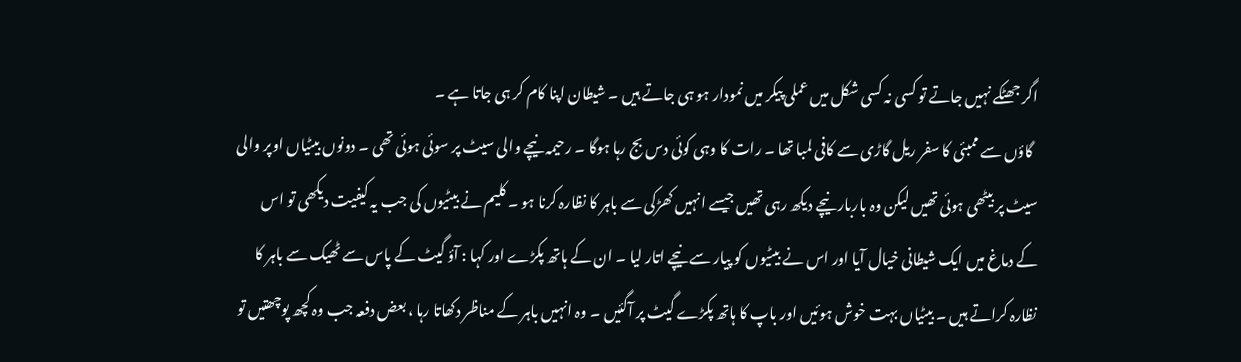اگر جھٹکے نہیں جاتے تو کسی نہ کسی شکل میں عملی پیکر میں نمودار ہو ہی جاتے ہیں ۔ شیطان اپنا کام کر ہی جاتا ہے ۔
  گاؤں سے ممبئی کا سفر ریل گاڑی سے کافی لمبا تھا ۔ رات کا وہی کوئی دس بج رہا ہوگا ۔ رحیمہ نیچے والی سیٹ پر سوئی ہوئی تھی ۔ دونوں بیٹیاں اوپر والی سیٹ پر بیٹھی ہوئی تھیں لیکن وہ باربار نیچے دیکھ رہی تھیں جیسے انہیں کھڑکی سے باہر کا نظارہ کرنا ہو ۔ کلیم نے بیٹیوں کی جب یہ کیفیت دیکھی تو اس کے دماغ میں ایک شیطانی خیال آیا اور اس نے بیٹیوں کو پیار سے نیچے اتار لیا ۔ ان کے ہاتھ پکڑے اور کہا : آؤ گیٹ کے پاس سے ٹھیک سے باہر کا نظارہ کراتے ہیں ۔ بیٹیاں بہت خوش ہوئيں اور باپ کا ہاتھ پکڑے گیٹ پر آگئیں ۔ وہ انہیں باہر کے مناظر دکھاتا رہا ، بعض دفعہ جب وہ کچھ پوچھتیں تو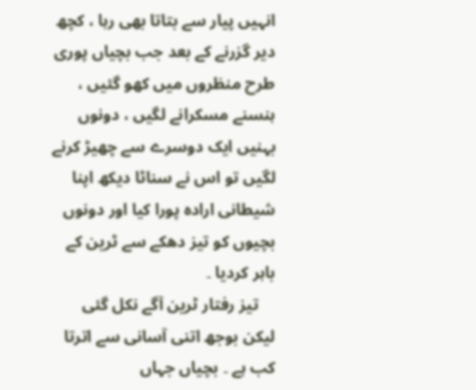انہیں پیار سے بتاتا بھی رہا ، کچھ دیر گزرنے کے بعد جب بچیاں پوری طرح منظروں میں کھو گئیں ، ہنسنے مسکرانے لگیں ، دونوں بہنیں ایک دوسرے سے چھیڑ کرنے لگیں تو اس نے سناٹا دیکھ اپنا شیطانی ارادہ پورا کیا اور دونوں بچيوں کو تیز دھکے سے ٹرین کے باہر کردیا ۔
    تیز رفتار ٹرین آگے نکل گئی لیکن بوجھ اتنی آسانی سے اترتا کب ہے ۔ بچیاں جہاں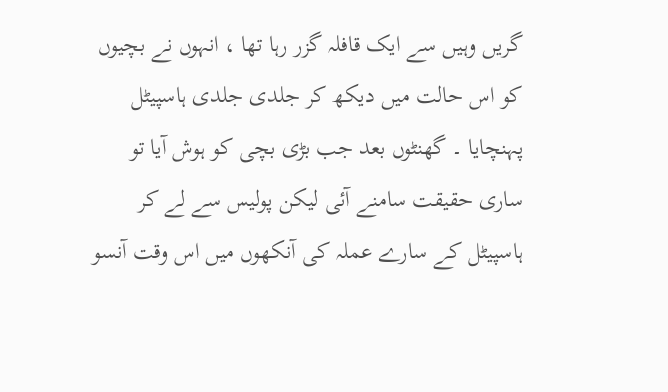گریں وہیں سے ایک قافلہ گزر رہا تھا ، انہوں نے بچیوں کو اس حالت میں دیکھ کر جلدی جلدی ہاسپیٹل پہنچایا ۔ گھنٹوں بعد جب بڑی بچی کو ہوش آيا تو ساری حقیقت سامنے آئی لیکن پولیس سے لے کر ہاسپیٹل کے سارے عملہ کی آنکھوں میں اس وقت آنسو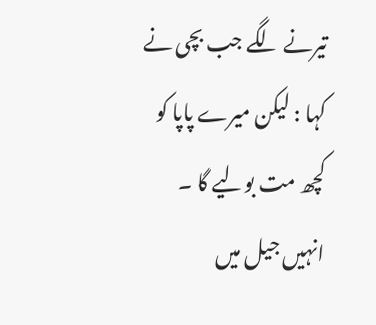تیرنے لگے جب بچی نے کہا : لیکن میرے پاپا کو کچھ مت بولیے گا ۔ انہیں جیل میں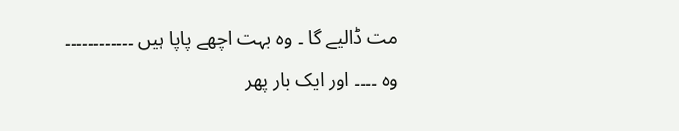مت ڈالیے گا ۔ وہ بہت اچھے پاپا ہیں ۔۔۔۔۔۔۔۔۔۔۔۔ وہ ۔۔۔۔ اور ایک بار پھر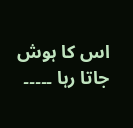اس کا ہوش جاتا رہا ۔۔۔۔۔